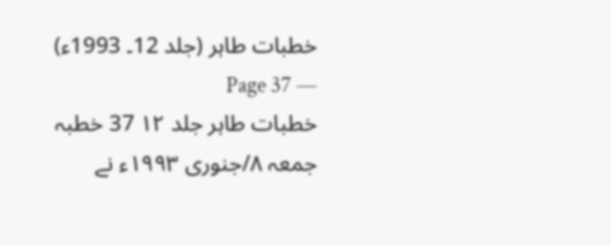خطبات طاہر (جلد 12۔ 1993ء) — Page 37
خطبات طاہر جلد ۱۲ 37 خطبہ جمعہ ۸/جنوری ۱۹۹۳ء نے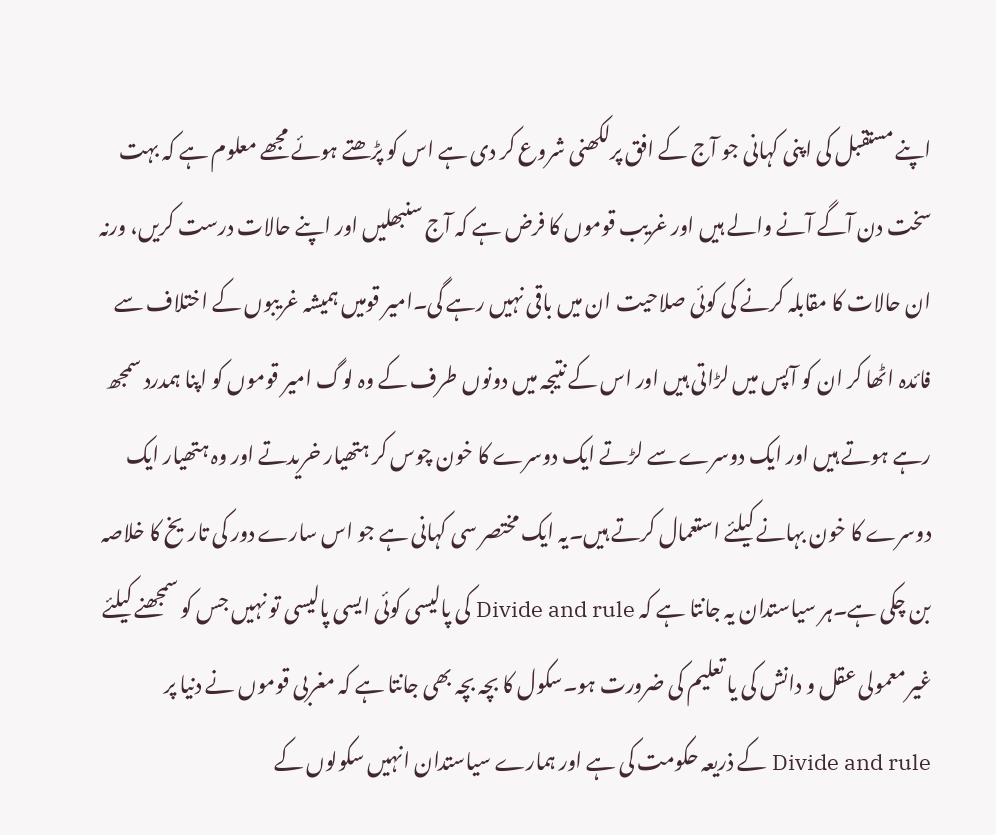اپنے مستقبل کی اپنی کہانی جو آج کے افق پرلکھنی شروع کر دی ہے اس کو پڑھتے ہوئے مجھے معلوم ہے کہ بہت سخت دن آگے آنے والے ہیں اور غریب قوموں کا فرض ہے کہ آج سنبھلیں اور اپنے حالات درست کریں، ورنہ ان حالات کا مقابلہ کرنے کی کوئی صلاحیت ان میں باقی نہیں رہے گی۔امیر قومیں ہمیشہ غریبوں کے اختلاف سے فائدہ اٹھا کر ان کو آپس میں لڑاتی ہیں اور اس کے نتیجہ میں دونوں طرف کے وہ لوگ امیر قوموں کو اپنا ہمدرد سمجھ رہے ہوتے ہیں اور ایک دوسرے سے لڑتے ایک دوسرے کا خون چوس کر ہتھیار خریدتے اور وہ ہتھیار ایک دوسرے کا خون بہانے کیلئے استعمال کرتے ہیں۔یہ ایک مختصر سی کہانی ہے جو اس سارے دور کی تاریخ کا خلاصہ بن چکی ہے۔ہر سیاستدان یہ جانتا ہے کہ Divide and rule کی پالیسی کوئی ایسی پالیسی تو نہیں جس کو سمجھنے کیلئے غیر معمولی عقل و دانش کی یا تعلیم کی ضرورت ہو۔سکول کا بچہ بچہ بھی جانتا ہے کہ مغربی قوموں نے دنیا پر Divide and rule کے ذریعہ حکومت کی ہے اور ہمارے سیاستدان انہیں سکولوں کے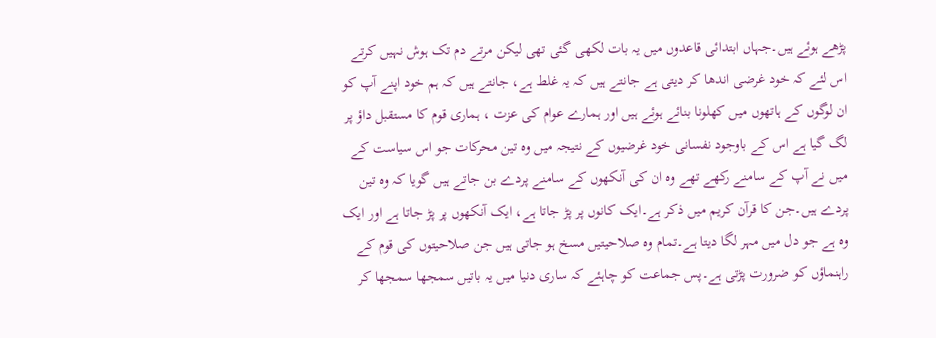پڑھے ہوئے ہیں۔جہاں ابتدائی قاعدوں میں یہ بات لکھی گئی تھی لیکن مرتے دم تک ہوش نہیں کرتے اس لئے کہ خود غرضی اندھا کر دیتی ہے جانتے ہیں کہ یہ غلط ہے، جانتے ہیں کہ ہم خود اپنے آپ کو ان لوگوں کے ہاتھوں میں کھلونا بنائے ہوئے ہیں اور ہمارے عوام کی عزت ، ہماری قوم کا مستقبل داؤ پر لگ گیا ہے اس کے باوجود نفسانی خود غرضیوں کے نتیجہ میں وہ تین محرکات جو اس سیاست کے میں نے آپ کے سامنے رکھے تھے وہ ان کی آنکھوں کے سامنے پردے بن جاتے ہیں گویا کہ وہ تین پردے ہیں۔جن کا قرآن کریم میں ذکر ہے۔ایک کانوں پر پڑ جاتا ہے، ایک آنکھوں پر پڑ جاتا ہے اور ایک وہ ہے جو دل میں مہر لگا دیتا ہے۔تمام وہ صلاحیتیں مسخ ہو جاتی ہیں جن صلاحیتوں کی قوم کے راہنماؤں کو ضرورت پڑتی ہے۔پس جماعت کو چاہئے کہ ساری دنیا میں یہ باتیں سمجھا سمجھا کر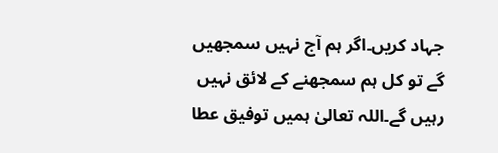جہاد کریں۔اگر ہم آج نہیں سمجھیں گے تو کل ہم سمجھنے کے لائق نہیں رہیں گے۔اللہ تعالیٰ ہمیں توفیق عطا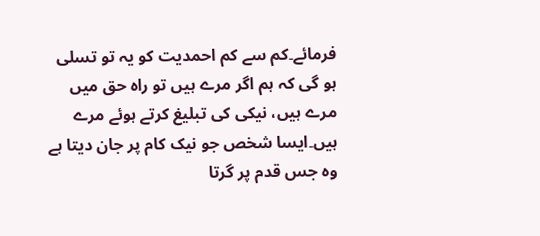فرمائے۔کم سے کم احمدیت کو یہ تو تسلی ہو گی کہ ہم اگر مرے ہیں تو راہ حق میں مرے ہیں، نیکی کی تبلیغ کرتے ہوئے مرے ہیں۔ایسا شخص جو نیک کام پر جان دیتا ہے وہ جس قدم پر گرتا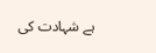ہے شہادت کی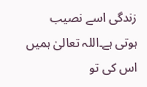زندگی اسے نصیب ہوتی ہے۔اللہ تعالیٰ ہمیں اس کی تو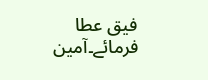فیق عطا فرمائے۔آمین